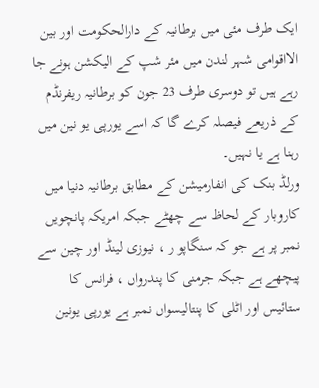ایک طرف مئی میں برطانیہ کے دارالحکومت اور بین الااقوامی شہر لندن میں مئر شپ کے الیکشن ہونے جا رہے ہیں تو دوسری طرف 23 جون کو برطانیہ ریفرنڈم کے ذریعے فیصلہ کرے گا کہ اسے یورپی یو نین میں رہنا ہے یا نہیں۔
ورلڈ بنک کی انفارمیشن کے مطابق برطانیہ دنیا میں کاروبار کے لحاظ سے چھٹے جبکہ امریکہ پانچویں نمبر پر ہے جو کہ سنگاپو ر ، نیوزی لینڈ اور چین سے پیچھے ہے جبکہ جرمنی کا پندرواں ، فرانس کا ستائیس اور اٹلی کا پنتالیسواں نمبر ہے یورپی یونین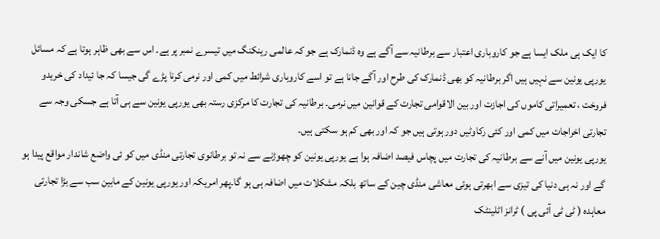کا ایک ہی ملک ایسا ہے جو کاروباری اعتبار سے برطانیہ سے آگے ہے وہ ڈنمارک ہے جو کہ عالمی رینکنگ میں تیسرے نمبر پر ہے۔ اس سے بھی ظاہر ہوتا ہے کہ مسائل یورپی یونین سے نہیں ہیں اگر برطانیہ کو بھی ڈنمارک کی طرح اور آگے جانا ہے تو اسے کاروباری شرائط میں کمی اور نرمی کرنا پڑے گی جیسا کہ جا ئیداد کی خریدو فروخت ، تعمیراتی کاموں کی اجازت اور بین الاقوامی تجارت کے قوانین میں نرمی۔ برطانیہ کی تجارت کا مرکزی رستہ بھی یورپی یونین سے ہی آتا ہے جسکی وجہ سے تجارتی اخراجات میں کمی اور کئی رکاوٹیں دور ہوتی ہیں جو کہ اور بھی کم ہو سکتی ہیں۔
یورپی یونین میں آنے سے برطانیہ کی تجارت میں پچاس فیصد اضافہ ہوا ہے یورپی یونین کو چھوڑنے سے نہ تو برطانوی تجارتی منڈی میں کو ئی واضع شاندار مواقع پیدا ہو گے اور نہ ہی دنیا کی تیزی سے ابھرتی ہوئی معاشی منڈی چین کے ساتھ بلکہ مشکلات میں اضافہ ہی ہو گا۔پھر امریکہ اور یورپی یونین کے مابین سب سے بڑا تجارتی معاہدہ ( ٹی ٹی آئی پی ) ٹرانز اٹلینٹک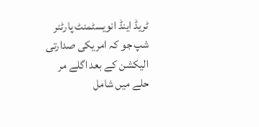ٹریڈ اینڈ انویسٹمنٹ پارٹنر شپ جو کہ امریکی صدارتی الیکشن کے بعد اگلے مر حلے میں شامل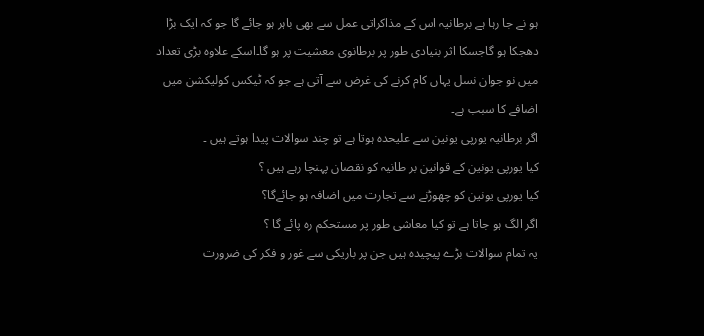ہو نے جا رہا ہے برطانیہ اس کے مذاکراتی عمل سے بھی باہر ہو جائے گا جو کہ ایک بڑا دھجکا ہو گاجسکا اثر بنیادی طور پر برطانوی معشیت پر ہو گا۔اسکے علاوہ بڑی تعداد میں نو جوان نسل یہاں کام کرنے کی غرض سے آتی ہے جو کہ ٹیکس کولیکشن میں اضافے کا سبب ہے۔
اگر برطانیہ یورپی یونین سے علیحدہ ہوتا ہے تو چند سوالات پیدا ہوتے ہیں ۔
کیا یورپی یونین کے قوانین بر طانیہ کو نقصان پہنچا رہے ہیں ؟
کیا یورپی یونین کو چھوڑنے سے تجارت میں اضافہ ہو جائےگا؟
اگر الگ ہو جاتا ہے تو کیا معاشی طور پر مستحکم رہ پائے گا ؟
یہ تمام سوالات بڑے پیچیدہ ہیں جن پر باریکی سے غور و فکر کی ضرورت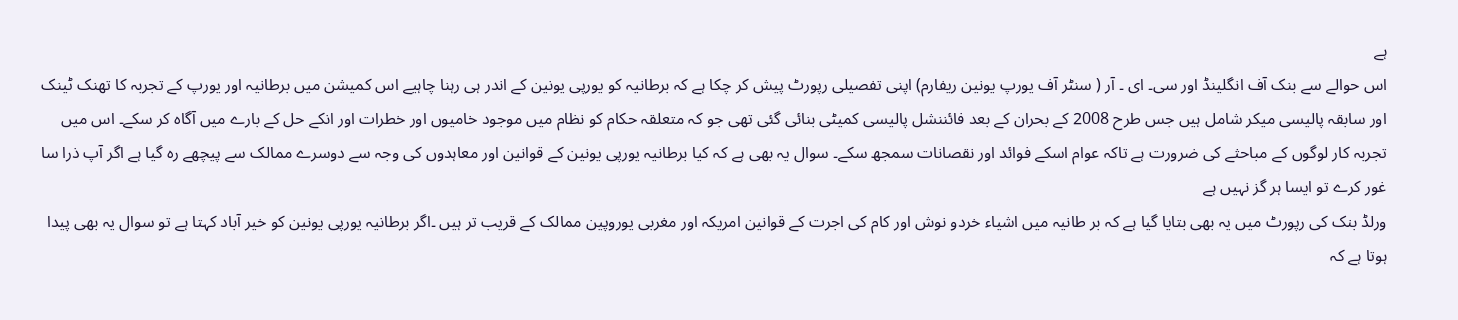ہے
اس حوالے سے بنک آف انگلینڈ اور سی۔ ای ۔ آر ( سنٹر آف یورپ یونین ریفارم) اپنی تفصیلی رپورٹ پیش کر چکا ہے کہ برطانیہ کو یورپی یونین کے اندر ہی رہنا چاہیے اس کمیشن میں برطانیہ اور یورپ کے تجربہ کا تھنک ٹینک اور سابقہ پالیسی میکر شامل ہیں جس طرح 2008 کے بحران کے بعد فائننشل پالیسی کمیٹی بنائی گئی تھی جو کہ متعلقہ حکام کو نظام میں موجود خامیوں اور خطرات اور انکے حل کے بارے میں آگاہ کر سکے۔ اس میں تجربہ کار لوگوں کے مباحثے کی ضرورت ہے تاکہ عوام اسکے فوائد اور نقصانات سمجھ سکے۔ سوال یہ بھی ہے کہ کیا برطانیہ یورپی یونین کے قوانین اور معاہدوں کی وجہ سے دوسرے ممالک سے پیچھے رہ گیا ہے اگر آپ ذرا سا غور کرے تو ایسا ہر گز نہیں ہے
ورلڈ بنک کی رپورٹ میں یہ بھی بتایا گیا ہے کہ بر طانیہ میں اشیاء خردو نوش اور کام کی اجرت کے قوانین امریکہ اور مغربی یوروپین ممالک کے قریب تر ہیں ۔اگر برطانیہ یورپی یونین کو خیر آباد کہتا ہے تو سوال یہ بھی پیدا ہوتا ہے کہ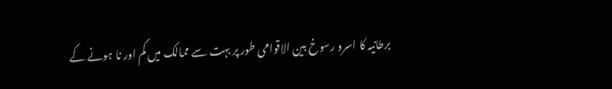برطانیہ کا اسرو رسوخ بین الاقوامی طور پر بہت سے ممالک میں کم اور نا ہونے کے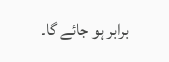برابر ہو جائے گا۔